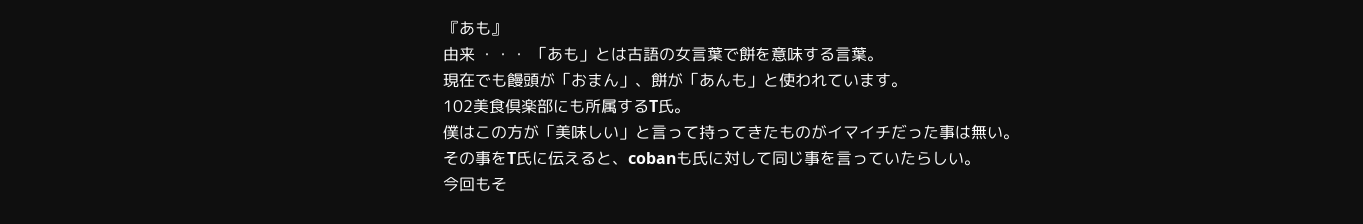『あも』
由来 ・・・ 「あも」とは古語の女言葉で餅を意味する言葉。
現在でも饅頭が「おまん」、餅が「あんも」と使われています。
102美食倶楽部にも所属するT氏。
僕はこの方が「美味しい」と言って持ってきたものがイマイチだった事は無い。
その事をT氏に伝えると、cobanも氏に対して同じ事を言っていたらしい。
今回もそ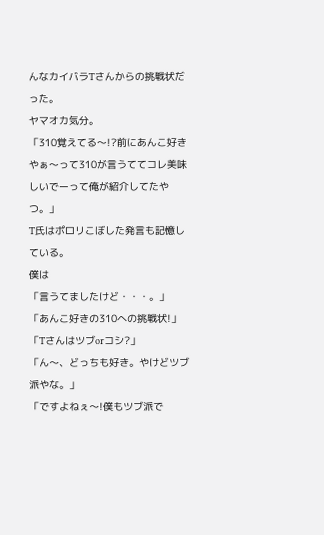んなカイバラTさんからの挑戦状だった。
ヤマオカ気分。
「310覚えてる〜!?前にあんこ好きやぁ〜って310が言うててコレ美味しいでーって俺が紹介してたやつ。」
T氏はポロリこぼした発言も記憶している。
僕は
「言うてましたけど・・・。」
「あんこ好きの310への挑戦状!」
「Tさんはツブorコシ?」
「ん〜、どっちも好き。やけどツブ派やな。」
「ですよねぇ〜!僕もツブ派で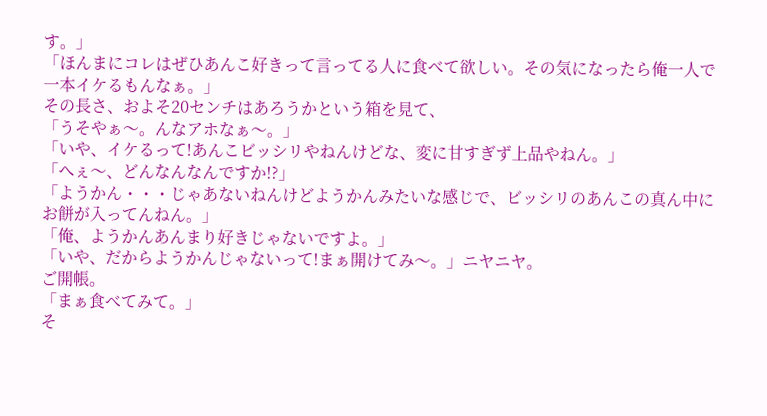す。」
「ほんまにコレはぜひあんこ好きって言ってる人に食べて欲しい。その気になったら俺一人で一本イケるもんなぁ。」
その長さ、およそ20センチはあろうかという箱を見て、
「うそやぁ〜。んなアホなぁ〜。」
「いや、イケるって!あんこビッシリやねんけどな、変に甘すぎず上品やねん。」
「へぇ〜、どんなんなんですか!?」
「ようかん・・・じゃあないねんけどようかんみたいな感じで、ビッシリのあんこの真ん中にお餅が入ってんねん。」
「俺、ようかんあんまり好きじゃないですよ。」
「いや、だからようかんじゃないって!まぁ開けてみ〜。」ニヤニヤ。
ご開帳。
「まぁ食べてみて。」
そ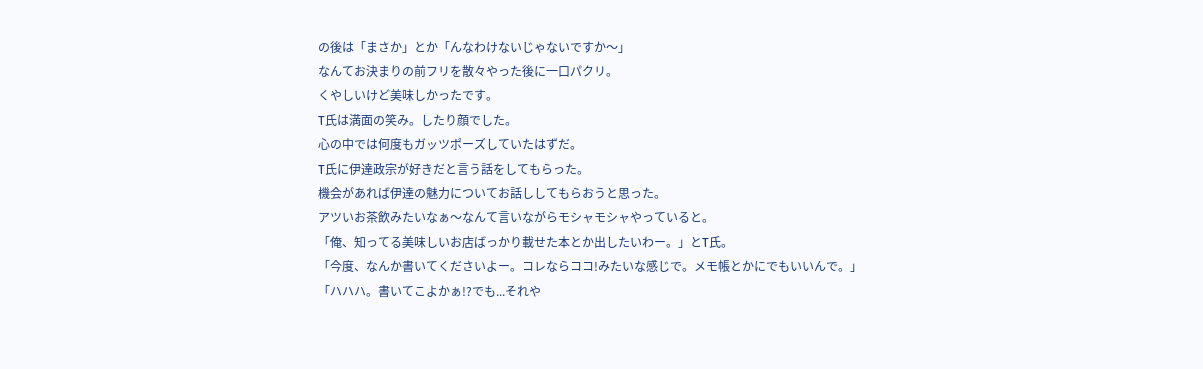の後は「まさか」とか「んなわけないじゃないですか〜」
なんてお決まりの前フリを散々やった後に一口パクリ。
くやしいけど美味しかったです。
T氏は満面の笑み。したり顔でした。
心の中では何度もガッツポーズしていたはずだ。
T氏に伊達政宗が好きだと言う話をしてもらった。
機会があれば伊達の魅力についてお話ししてもらおうと思った。
アツいお茶飲みたいなぁ〜なんて言いながらモシャモシャやっていると。
「俺、知ってる美味しいお店ばっかり載せた本とか出したいわー。」とT氏。
「今度、なんか書いてくださいよー。コレならココ!みたいな感じで。メモ帳とかにでもいいんで。」
「ハハハ。書いてこよかぁ!?でも...それや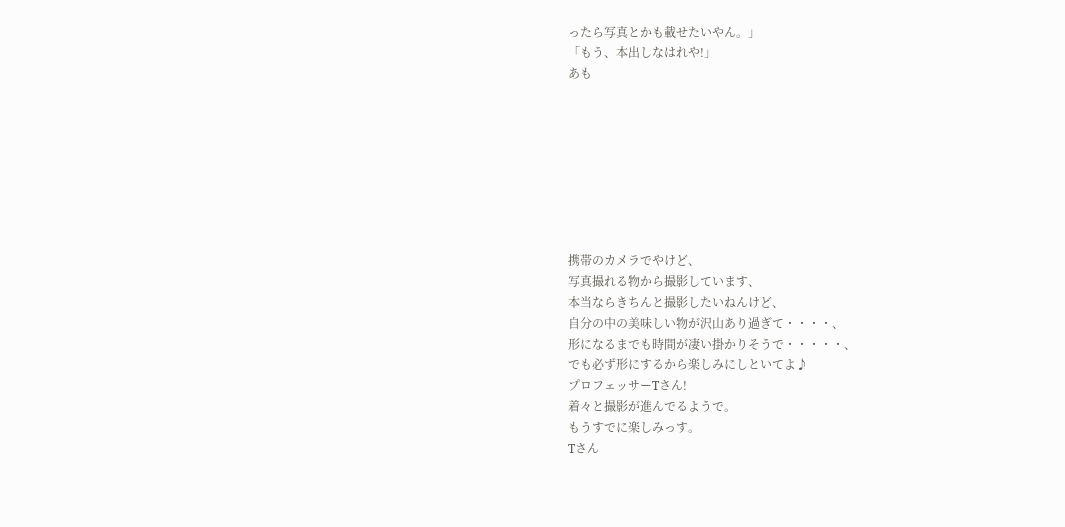ったら写真とかも載せたいやん。」
「もう、本出しなはれや!」
あも








携帯のカメラでやけど、
写真撮れる物から撮影しています、
本当ならきちんと撮影したいねんけど、
自分の中の美味しい物が沢山あり過ぎて・・・・、
形になるまでも時間が凄い掛かりそうで・・・・・、
でも必ず形にするから楽しみにしといてよ♪
プロフェッサーTさん!
着々と撮影が進んでるようで。
もうすでに楽しみっす。
Tさん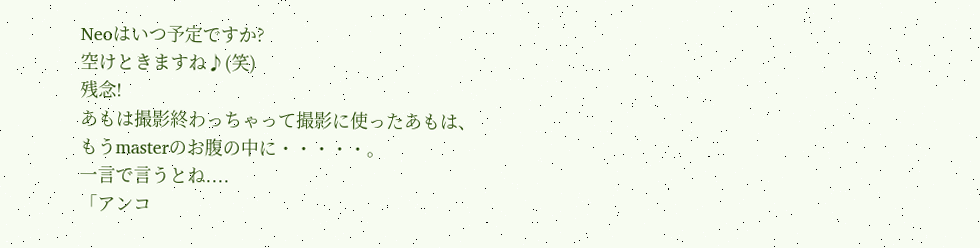Neoはいつ予定ですか?
空けときますね♪(笑)
残念!
あもは撮影終わっちゃって撮影に使ったあもは、
もうmasterのお腹の中に・・・・・。
一言で言うとね....
「アンコ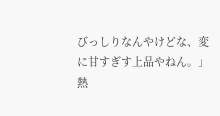びっしりなんやけどな、変に甘すぎす上品やねん。」
熱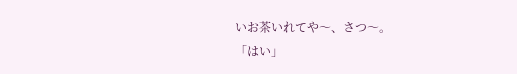いお茶いれてや〜、さつ〜。
「はい」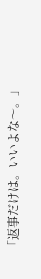「返事だけは。いいよな〜。」